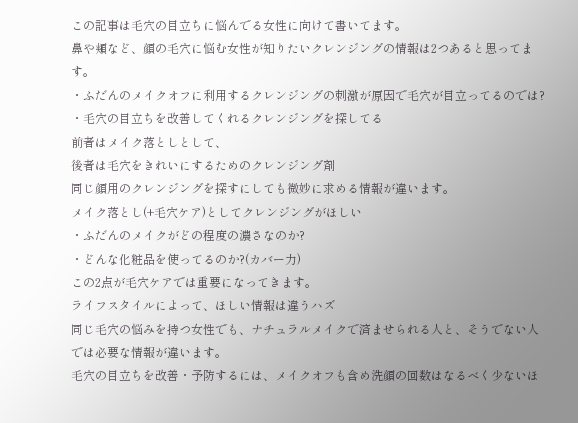この記事は毛穴の目立ちに悩んでる女性に向けて書いてます。
鼻や頬など、顔の毛穴に悩む女性が知りたいクレンジングの情報は2つあると思ってます。
・ふだんのメイクオフに利用するクレンジングの刺激が原因で毛穴が目立ってるのでは?
・毛穴の目立ちを改善してくれるクレンジングを探してる
前者はメイク落としとして、
後者は毛穴をきれいにするためのクレンジング剤
同じ顔用のクレンジングを探すにしても微妙に求める情報が違います。
メイク落とし(+毛穴ケア)としてクレンジングがほしい
・ふだんのメイクがどの程度の濃さなのか?
・どんな化粧品を使ってるのか?(カバー力)
この2点が毛穴ケアでは重要になってきます。
ライフスタイルによって、ほしい情報は違うハズ
同じ毛穴の悩みを持つ女性でも、ナチュラルメイクで済ませられる人と、そうでない人では必要な情報が違います。
毛穴の目立ちを改善・予防するには、メイクオフも含め洗顔の回数はなるべく少ないほ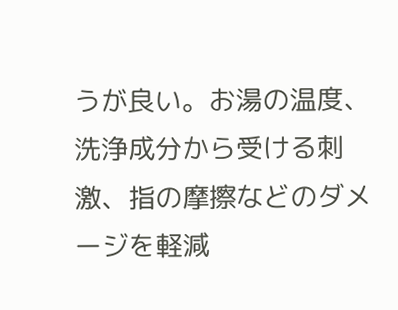うが良い。お湯の温度、洗浄成分から受ける刺激、指の摩擦などのダメージを軽減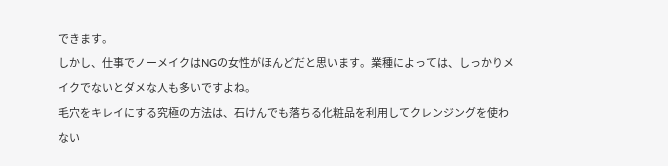できます。
しかし、仕事でノーメイクはNGの女性がほんどだと思います。業種によっては、しっかりメイクでないとダメな人も多いですよね。
毛穴をキレイにする究極の方法は、石けんでも落ちる化粧品を利用してクレンジングを使わない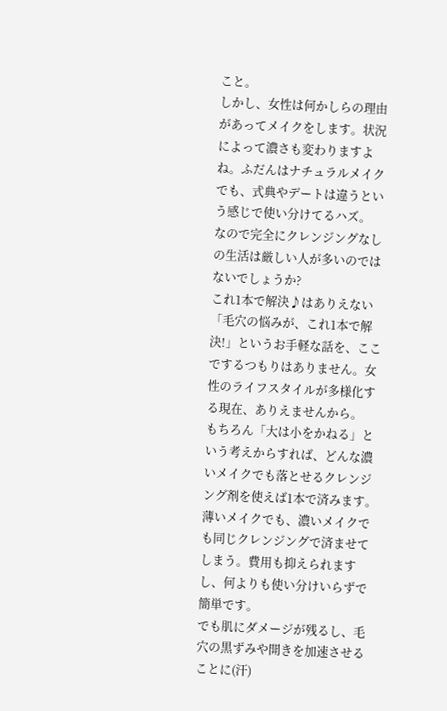こと。
しかし、女性は何かしらの理由があってメイクをします。状況によって濃さも変わりますよね。ふだんはナチュラルメイクでも、式典やデートは違うという感じで使い分けてるハズ。
なので完全にクレンジングなしの生活は厳しい人が多いのではないでしょうか?
これ1本で解決♪はありえない
「毛穴の悩みが、これ1本で解決!」というお手軽な話を、ここでするつもりはありません。女性のライフスタイルが多様化する現在、ありえませんから。
もちろん「大は小をかねる」という考えからすれば、どんな濃いメイクでも落とせるクレンジング剤を使えば1本で済みます。薄いメイクでも、濃いメイクでも同じクレンジングで済ませてしまう。費用も抑えられますし、何よりも使い分けいらずで簡単です。
でも肌にダメージが残るし、毛穴の黒ずみや開きを加速させることに(汗)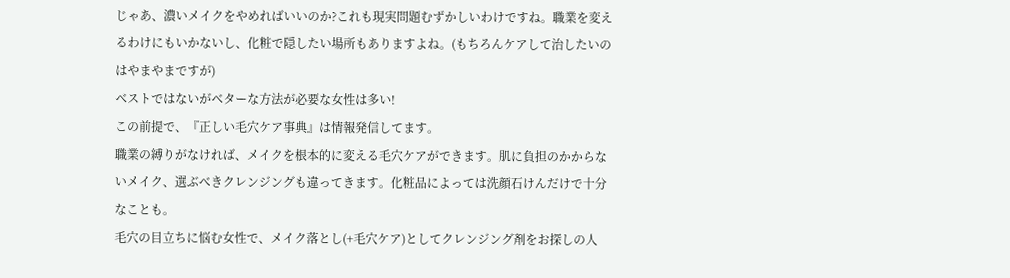じゃあ、濃いメイクをやめればいいのか?これも現実問題むずかしいわけですね。職業を変えるわけにもいかないし、化粧で隠したい場所もありますよね。(もちろんケアして治したいのはやまやまですが)
ベストではないがベターな方法が必要な女性は多い!
この前提で、『正しい毛穴ケア事典』は情報発信してます。
職業の縛りがなければ、メイクを根本的に変える毛穴ケアができます。肌に負担のかからないメイク、選ぶべきクレンジングも違ってきます。化粧品によっては洗顔石けんだけで十分なことも。
毛穴の目立ちに悩む女性で、メイク落とし(+毛穴ケア)としてクレンジング剤をお探しの人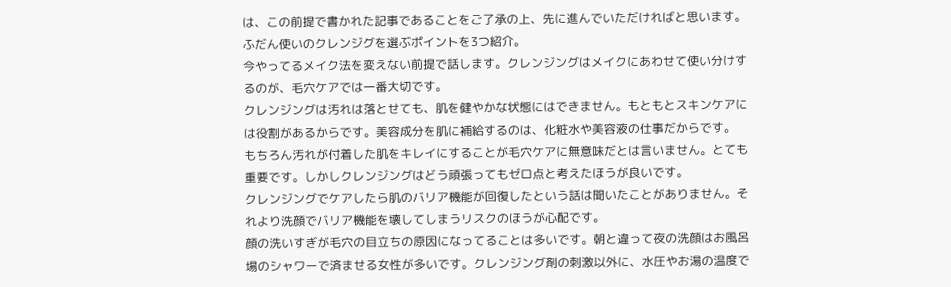は、この前提で書かれた記事であることをご了承の上、先に進んでいただければと思います。
ふだん使いのクレンジグを選ぶポイントを3つ紹介。
今やってるメイク法を変えない前提で話します。クレンジングはメイクにあわせて使い分けするのが、毛穴ケアでは一番大切です。
クレンジングは汚れは落とせても、肌を健やかな状態にはできません。もともとスキンケアには役割があるからです。美容成分を肌に補給するのは、化粧水や美容液の仕事だからです。
もちろん汚れが付着した肌をキレイにすることが毛穴ケアに無意味だとは言いません。とても重要です。しかしクレンジングはどう頑張ってもゼロ点と考えたほうが良いです。
クレンジングでケアしたら肌のバリア機能が回復したという話は聞いたことがありません。それより洗顔でバリア機能を壊してしまうリスクのほうが心配です。
顔の洗いすぎが毛穴の目立ちの原因になってることは多いです。朝と違って夜の洗顔はお風呂場のシャワーで済ませる女性が多いです。クレンジング剤の刺激以外に、水圧やお湯の温度で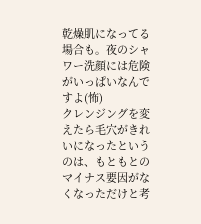乾燥肌になってる場合も。夜のシャワー洗顔には危険がいっぱいなんですよ(怖)
クレンジングを変えたら毛穴がきれいになったというのは、もともとのマイナス要因がなくなっただけと考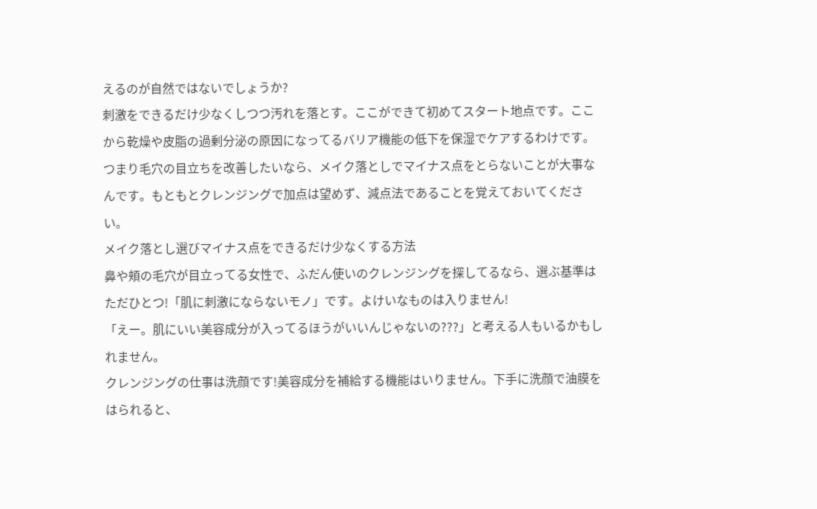えるのが自然ではないでしょうか?
刺激をできるだけ少なくしつつ汚れを落とす。ここができて初めてスタート地点です。ここから乾燥や皮脂の過剰分泌の原因になってるバリア機能の低下を保湿でケアするわけです。
つまり毛穴の目立ちを改善したいなら、メイク落としでマイナス点をとらないことが大事なんです。もともとクレンジングで加点は望めず、減点法であることを覚えておいてください。
メイク落とし選びマイナス点をできるだけ少なくする方法
鼻や頬の毛穴が目立ってる女性で、ふだん使いのクレンジングを探してるなら、選ぶ基準はただひとつ!「肌に刺激にならないモノ」です。よけいなものは入りません!
「えー。肌にいい美容成分が入ってるほうがいいんじゃないの???」と考える人もいるかもしれません。
クレンジングの仕事は洗顔です!美容成分を補給する機能はいりません。下手に洗顔で油膜をはられると、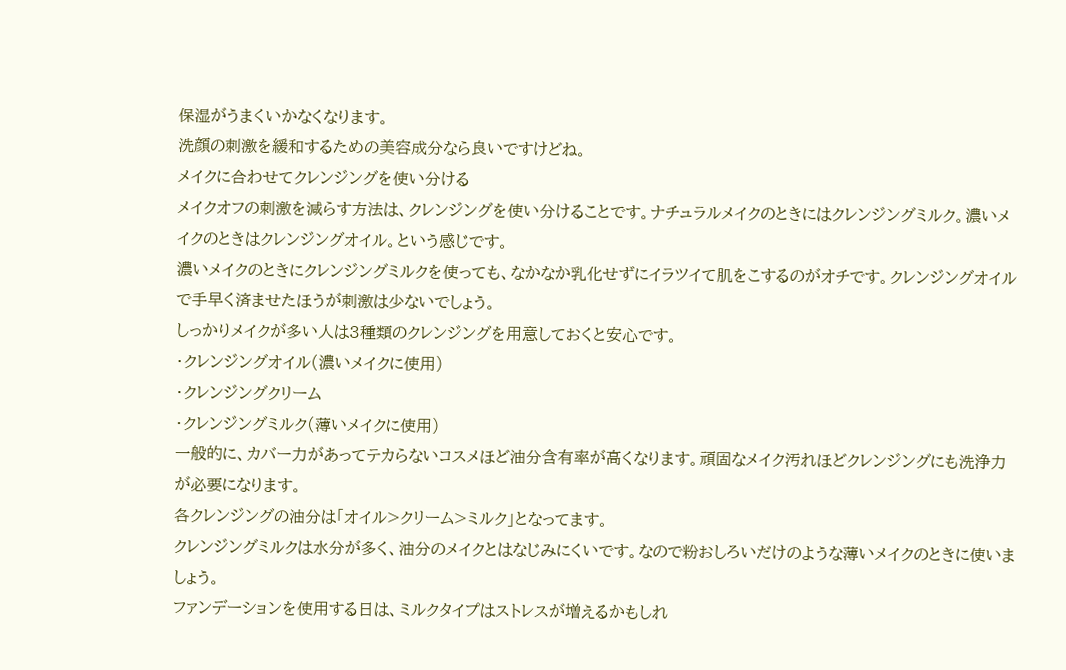保湿がうまくいかなくなります。
洗顔の刺激を緩和するための美容成分なら良いですけどね。
メイクに合わせてクレンジングを使い分ける
メイクオフの刺激を減らす方法は、クレンジングを使い分けることです。ナチュラルメイクのときにはクレンジングミルク。濃いメイクのときはクレンジングオイル。という感じです。
濃いメイクのときにクレンジングミルクを使っても、なかなか乳化せずにイラツイて肌をこするのがオチです。クレンジングオイルで手早く済ませたほうが刺激は少ないでしょう。
しっかりメイクが多い人は3種類のクレンジングを用意しておくと安心です。
・クレンジングオイル(濃いメイクに使用)
・クレンジングクリーム
・クレンジングミルク(薄いメイクに使用)
一般的に、カバー力があってテカらないコスメほど油分含有率が高くなります。頑固なメイク汚れほどクレンジングにも洗浄力が必要になります。
各クレンジングの油分は「オイル>クリーム>ミルク」となってます。
クレンジングミルクは水分が多く、油分のメイクとはなじみにくいです。なので粉おしろいだけのような薄いメイクのときに使いましょう。
ファンデーションを使用する日は、ミルクタイプはストレスが増えるかもしれ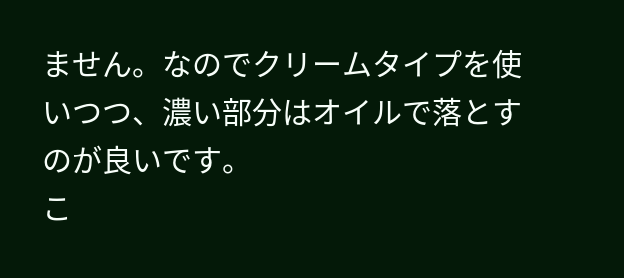ません。なのでクリームタイプを使いつつ、濃い部分はオイルで落とすのが良いです。
こ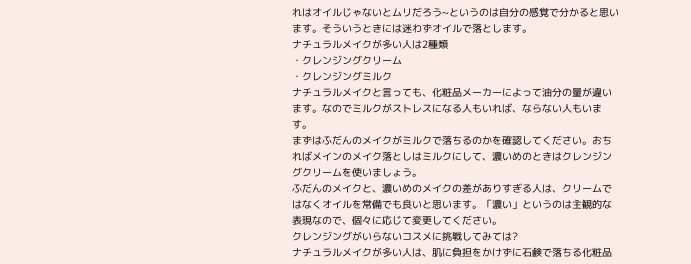れはオイルじゃないとムリだろう~というのは自分の感覚で分かると思います。そういうときには迷わずオイルで落とします。
ナチュラルメイクが多い人は2種類
・クレンジングクリーム
・クレンジングミルク
ナチュラルメイクと言っても、化粧品メーカーによって油分の量が違います。なのでミルクがストレスになる人もいれば、ならない人もいます。
まずはふだんのメイクがミルクで落ちるのかを確認してください。おちればメインのメイク落としはミルクにして、濃いめのときはクレンジングクリームを使いましょう。
ふだんのメイクと、濃いめのメイクの差がありすぎる人は、クリームではなくオイルを常備でも良いと思います。「濃い」というのは主観的な表現なので、個々に応じて変更してください。
クレンジングがいらないコスメに挑戦してみては?
ナチュラルメイクが多い人は、肌に負担をかけずに石鹸で落ちる化粧品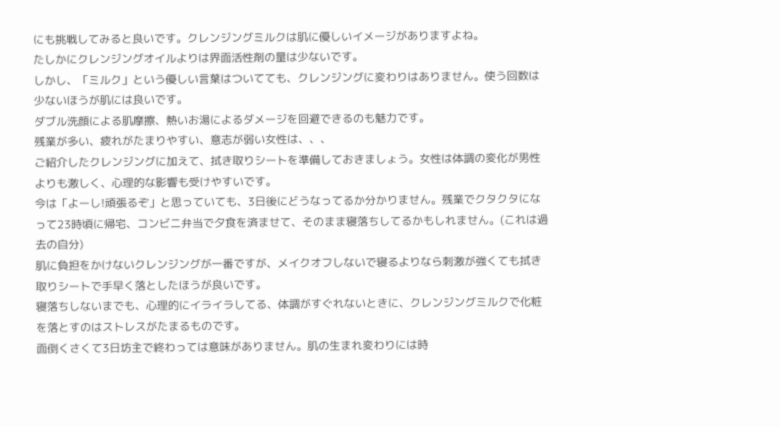にも挑戦してみると良いです。クレンジングミルクは肌に優しいイメージがありますよね。
たしかにクレンジングオイルよりは界面活性剤の量は少ないです。
しかし、「ミルク」という優しい言葉はついてても、クレンジングに変わりはありません。使う回数は少ないほうが肌には良いです。
ダブル洗顔による肌摩擦、熱いお湯によるダメージを回避できるのも魅力です。
残業が多い、疲れがたまりやすい、意志が弱い女性は、、、
ご紹介したクレンジングに加えて、拭き取りシートを準備しておきましょう。女性は体調の変化が男性よりも激しく、心理的な影響も受けやすいです。
今は「よーし!頑張るぞ」と思っていても、3日後にどうなってるか分かりません。残業でクタクタになって23時頃に帰宅、コンビニ弁当で夕食を済ませて、そのまま寝落ちしてるかもしれません。(これは過去の自分)
肌に負担をかけないクレンジングが一番ですが、メイクオフしないで寝るよりなら刺激が強くても拭き取りシートで手早く落としたほうが良いです。
寝落ちしないまでも、心理的にイライラしてる、体調がすぐれないときに、クレンジングミルクで化粧を落とすのはストレスがたまるものです。
面倒くさくて3日坊主で終わっては意味がありません。肌の生まれ変わりには時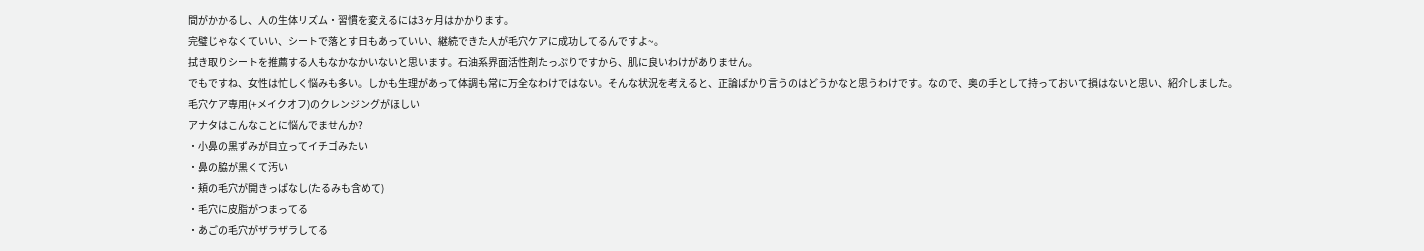間がかかるし、人の生体リズム・習慣を変えるには3ヶ月はかかります。
完璧じゃなくていい、シートで落とす日もあっていい、継続できた人が毛穴ケアに成功してるんですよ~。
拭き取りシートを推薦する人もなかなかいないと思います。石油系界面活性剤たっぷりですから、肌に良いわけがありません。
でもですね、女性は忙しく悩みも多い。しかも生理があって体調も常に万全なわけではない。そんな状況を考えると、正論ばかり言うのはどうかなと思うわけです。なので、奥の手として持っておいて損はないと思い、紹介しました。
毛穴ケア専用(+メイクオフ)のクレンジングがほしい
アナタはこんなことに悩んでませんか?
・小鼻の黒ずみが目立ってイチゴみたい
・鼻の脇が黒くて汚い
・頬の毛穴が開きっぱなし(たるみも含めて)
・毛穴に皮脂がつまってる
・あごの毛穴がザラザラしてる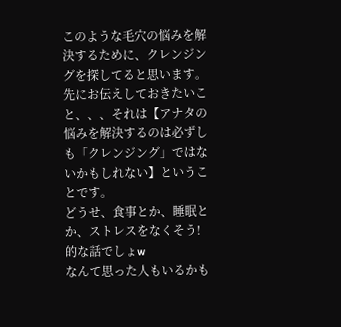このような毛穴の悩みを解決するために、クレンジングを探してると思います。
先にお伝えしておきたいこと、、、それは【アナタの悩みを解決するのは必ずしも「クレンジング」ではないかもしれない】ということです。
どうせ、食事とか、睡眠とか、ストレスをなくそう!
的な話でしょw
なんて思った人もいるかも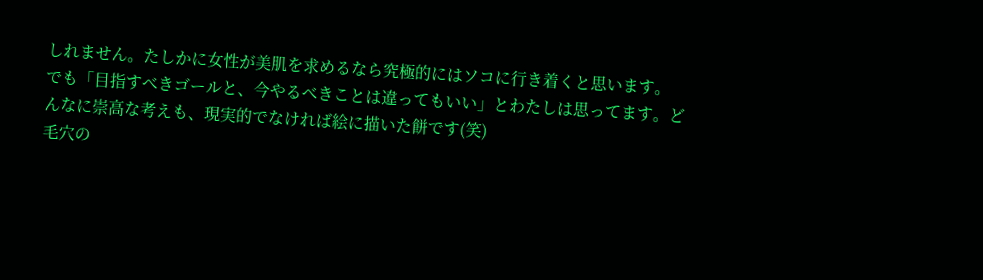しれません。たしかに女性が美肌を求めるなら究極的にはソコに行き着くと思います。
でも「目指すべきゴールと、今やるべきことは違ってもいい」とわたしは思ってます。どんなに崇高な考えも、現実的でなければ絵に描いた餅です(笑)
毛穴の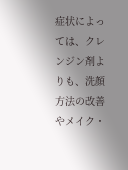症状によっては、クレンジン剤よりも、洗顔方法の改善やメイク・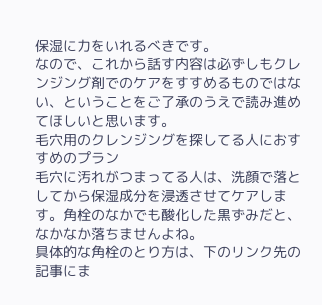保湿に力をいれるべきです。
なので、これから話す内容は必ずしもクレンジング剤でのケアをすすめるものではない、ということをご了承のうえで読み進めてほしいと思います。
毛穴用のクレンジングを探してる人におすすめのプラン
毛穴に汚れがつまってる人は、洗顔で落としてから保湿成分を浸透させてケアします。角栓のなかでも酸化した黒ずみだと、なかなか落ちませんよね。
具体的な角栓のとり方は、下のリンク先の記事にま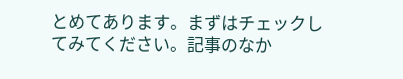とめてあります。まずはチェックしてみてください。記事のなか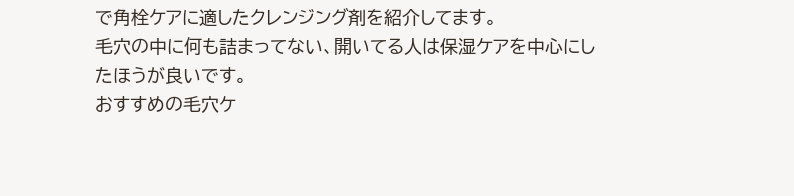で角栓ケアに適したクレンジング剤を紹介してます。
毛穴の中に何も詰まってない、開いてる人は保湿ケアを中心にしたほうが良いです。
おすすめの毛穴ケ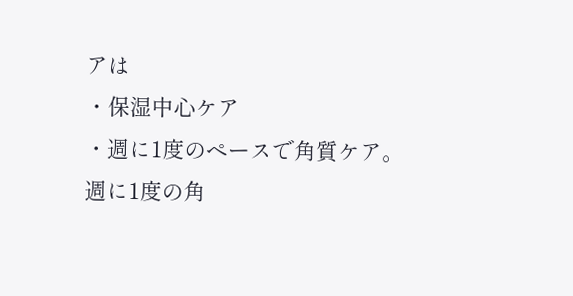アは
・保湿中心ケア
・週に1度のペースで角質ケア。
週に1度の角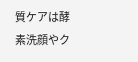質ケアは酵素洗顔やク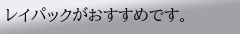レイパックがおすすめです。